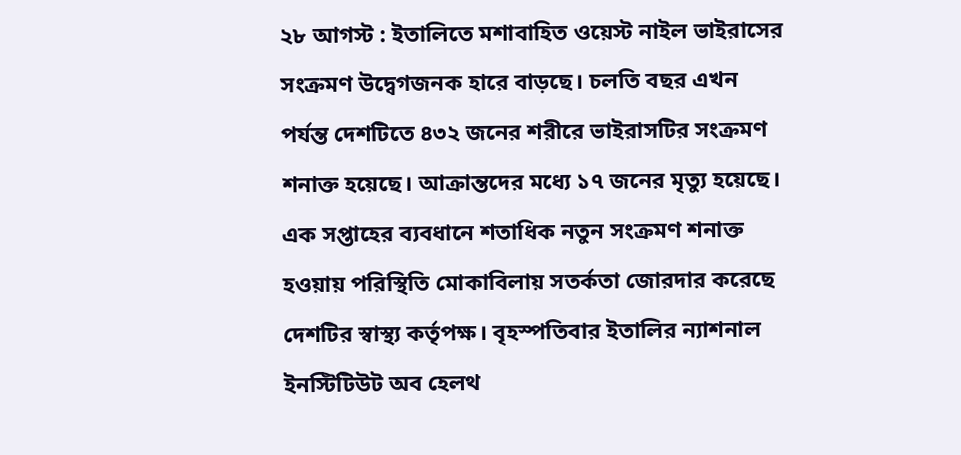২৮ আগস্ট : ইতালিতে মশাবাহিত ওয়েস্ট নাইল ভাইরাসের সংক্রমণ উদ্বেগজনক হারে বাড়ছে। চলতি বছর এখন পর্যন্ত দেশটিতে ৪৩২ জনের শরীরে ভাইরাসটির সংক্রমণ শনাক্ত হয়েছে। আক্রান্তদের মধ্যে ১৭ জনের মৃত্যু হয়েছে। এক সপ্তাহের ব্যবধানে শতাধিক নতুন সংক্রমণ শনাক্ত হওয়ায় পরিস্থিতি মোকাবিলায় সতর্কতা জোরদার করেছে দেশটির স্বাস্থ্য কর্তৃপক্ষ। বৃহস্পতিবার ইতালির ন্যাশনাল ইনস্টিটিউট অব হেলথ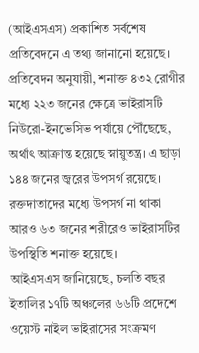(আইএসএস) প্রকাশিত সর্বশেষ প্রতিবেদনে এ তথ্য জানানো হয়েছে।
প্রতিবেদন অনুযায়ী, শনাক্ত ৪৩২ রোগীর মধ্যে ২২৩ জনের ক্ষেত্রে ভাইরাসটি নিউরো-ইনভেসিভ পর্যায়ে পৌঁছেছে, অর্থাৎ আক্রান্ত হয়েছে স্নায়ুতন্ত্র। এ ছাড়া ১৪৪ জনের জ্বরের উপসর্গ রয়েছে। রক্তদাতাদের মধ্যে উপসর্গ না থাকা আরও ৬৩ জনের শরীরেও ভাইরাসটির উপস্থিতি শনাক্ত হয়েছে।
আইএসএস জানিয়েছে, চলতি বছর ইতালির ১৭টি অঞ্চলের ৬৬টি প্রদেশে ওয়েস্ট নাইল ভাইরাসের সংক্রমণ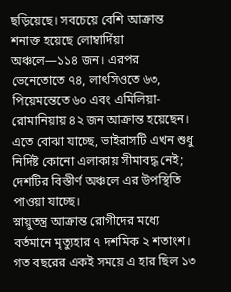ছড়িয়েছে। সবচেয়ে বেশি আক্রান্ত শনাক্ত হয়েছে লোম্বার্দিয়া অঞ্চলে—১১৪ জন। এরপর ভেনেতোতে ৭৪, লাৎসিওতে ৬৩, পিয়েমন্তেতে ৬০ এবং এমিলিয়া-রোমানিয়ায় ৪২ জন আক্রান্ত হয়েছেন। এতে বোঝা যাচ্ছে, ভাইরাসটি এখন শুধু নির্দিষ্ট কোনো এলাকায় সীমাবদ্ধ নেই; দেশটির বিস্তীর্ণ অঞ্চলে এর উপস্থিতি পাওয়া যাচ্ছে।
স্নায়ুতন্ত্র আক্রান্ত রোগীদের মধ্যে বর্তমানে মৃত্যুহার ৭ দশমিক ২ শতাংশ। গত বছরের একই সময়ে এ হার ছিল ১৩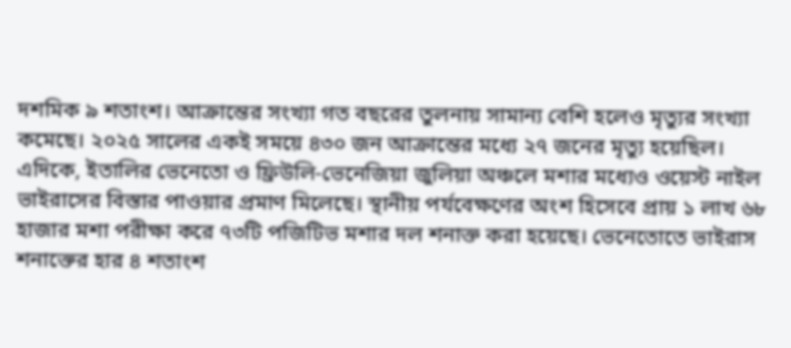দশমিক ৯ শতাংশ। আক্রান্তের সংখ্যা গত বছরের তুলনায় সামান্য বেশি হলেও মৃত্যুর সংখ্যা কমেছে। ২০২৫ সালের একই সময়ে ৪৩০ জন আক্রান্তের মধ্যে ২৭ জনের মৃত্যু হয়েছিল।
এদিকে, ইতালির ভেনেতো ও ফ্রিউলি-ভেনেজিয়া জুলিয়া অঞ্চলে মশার মধ্যেও ওয়েস্ট নাইল ভাইরাসের বিস্তার পাওয়ার প্রমাণ মিলেছে। স্থানীয় পর্যবেক্ষণের অংশ হিসেবে প্রায় ১ লাখ ৬৮ হাজার মশা পরীক্ষা করে ৭৩টি পজিটিভ মশার দল শনাক্ত করা হয়েছে। ভেনেতোতে ভাইরাস শনাক্তের হার ৪ শতাংশ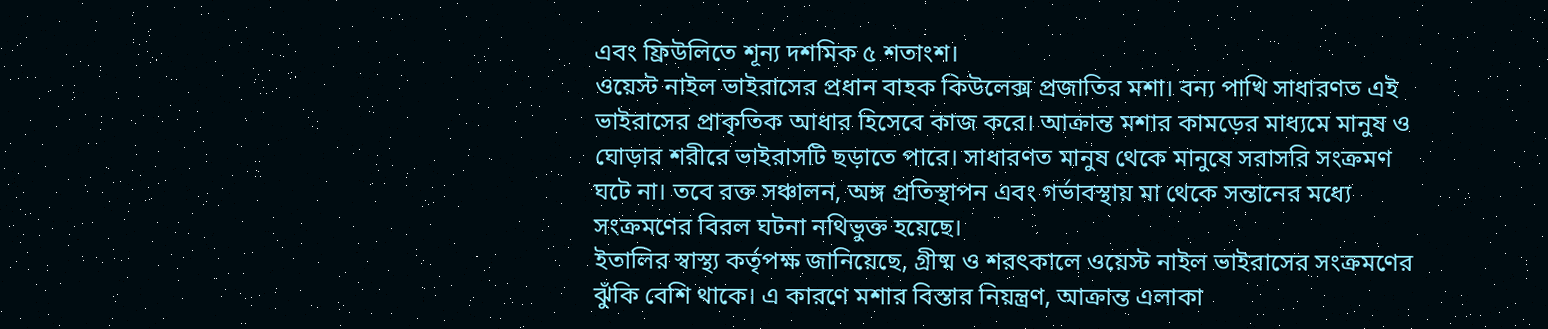এবং ফ্রিউলিতে শূন্য দশমিক ৫ শতাংশ।
ওয়েস্ট নাইল ভাইরাসের প্রধান বাহক কিউলেক্স প্রজাতির মশা। বন্য পাখি সাধারণত এই ভাইরাসের প্রাকৃতিক আধার হিসেবে কাজ করে। আক্রান্ত মশার কামড়ের মাধ্যমে মানুষ ও ঘোড়ার শরীরে ভাইরাসটি ছড়াতে পারে। সাধারণত মানুষ থেকে মানুষে সরাসরি সংক্রমণ ঘটে না। তবে রক্ত সঞ্চালন, অঙ্গ প্রতিস্থাপন এবং গর্ভাবস্থায় মা থেকে সন্তানের মধ্যে সংক্রমণের বিরল ঘটনা নথিভুক্ত হয়েছে।
ইতালির স্বাস্থ্য কর্তৃপক্ষ জানিয়েছে, গ্রীষ্ম ও শরৎকালে ওয়েস্ট নাইল ভাইরাসের সংক্রমণের ঝুঁকি বেশি থাকে। এ কারণে মশার বিস্তার নিয়ন্ত্রণ, আক্রান্ত এলাকা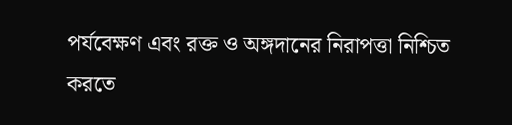পর্যবেক্ষণ এবং রক্ত ও অঙ্গদানের নিরাপত্তা নিশ্চিত করতে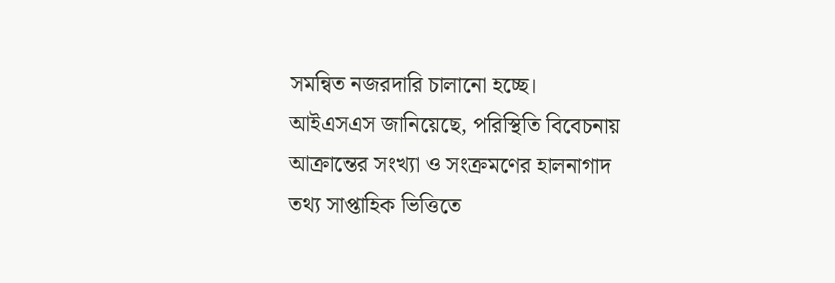সমন্বিত নজরদারি চালানো হচ্ছে।
আইএসএস জানিয়েছে, পরিস্থিতি বিবেচনায় আক্রান্তের সংখ্যা ও সংক্রমণের হালনাগাদ তথ্য সাপ্তাহিক ভিত্তিতে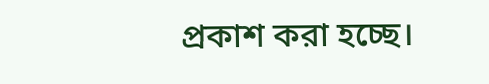প্রকাশ করা হচ্ছে।